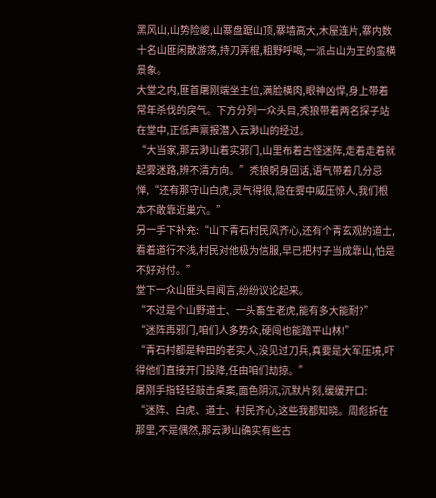黑风山,山势险峻,山寨盘踞山顶,寨墙高大,木屋连片,寨内数十名山匪闲散游荡,持刀弄棍,粗野呼喝,一派占山为王的蛮横景象。
大堂之内,匪首屠刚端坐主位,满脸横肉,眼神凶悍,身上带着常年杀伐的戾气。下方分列一众头目,秃狼带着两名探子站在堂中,正低声禀报潜入云渺山的经过。
“大当家,那云渺山着实邪门,山里布着古怪迷阵,走着走着就起雾迷路,辨不清方向。”秃狼躬身回话,语气带着几分忌惮,“还有那守山白虎,灵气得很,隐在雾中威压惊人,我们根本不敢靠近巢穴。”
另一手下补充:“山下青石村民风齐心,还有个青玄观的道士,看着道行不浅,村民对他极为信服,早已把村子当成靠山,怕是不好对付。”
堂下一众山匪头目闻言,纷纷议论起来。
“不过是个山野道士、一头畜生老虎,能有多大能耐?”
“迷阵再邪门,咱们人多势众,硬闯也能踏平山林!”
“青石村都是种田的老实人,没见过刀兵,真要是大军压境,吓得他们直接开门投降,任由咱们劫掠。”
屠刚手指轻轻敲击桌案,面色阴沉,沉默片刻,缓缓开口:
“迷阵、白虎、道士、村民齐心,这些我都知晓。周彪折在那里,不是偶然,那云渺山确实有些古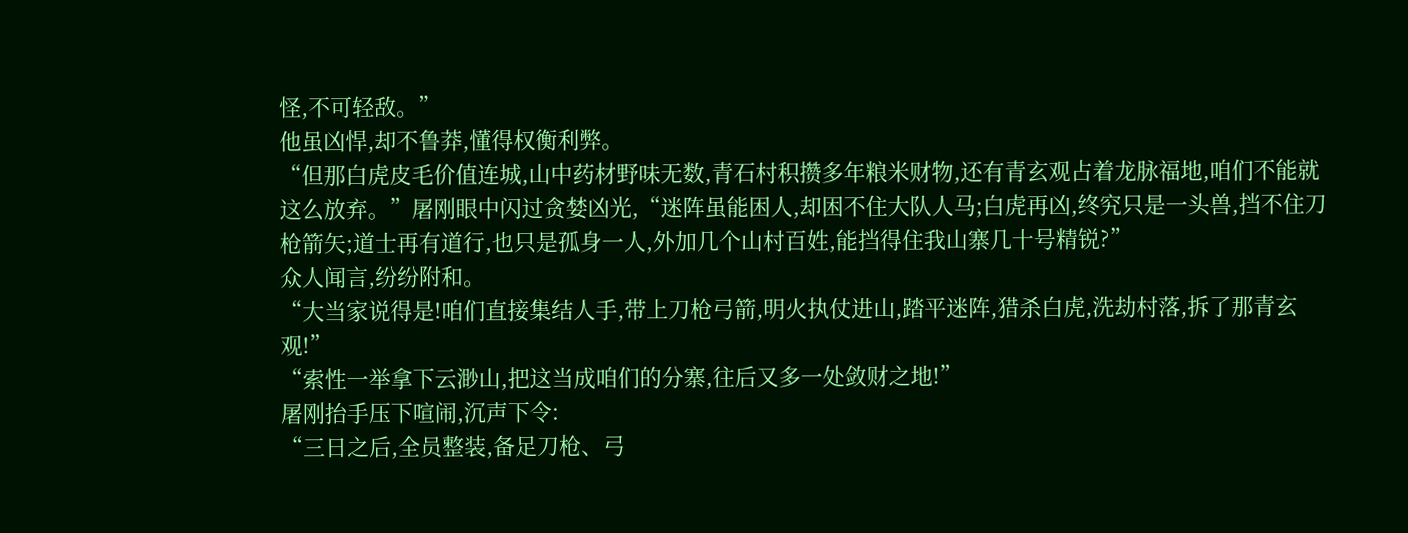怪,不可轻敌。”
他虽凶悍,却不鲁莽,懂得权衡利弊。
“但那白虎皮毛价值连城,山中药材野味无数,青石村积攒多年粮米财物,还有青玄观占着龙脉福地,咱们不能就这么放弃。”屠刚眼中闪过贪婪凶光,“迷阵虽能困人,却困不住大队人马;白虎再凶,终究只是一头兽,挡不住刀枪箭矢;道士再有道行,也只是孤身一人,外加几个山村百姓,能挡得住我山寨几十号精锐?”
众人闻言,纷纷附和。
“大当家说得是!咱们直接集结人手,带上刀枪弓箭,明火执仗进山,踏平迷阵,猎杀白虎,洗劫村落,拆了那青玄观!”
“索性一举拿下云渺山,把这当成咱们的分寨,往后又多一处敛财之地!”
屠刚抬手压下喧闹,沉声下令:
“三日之后,全员整装,备足刀枪、弓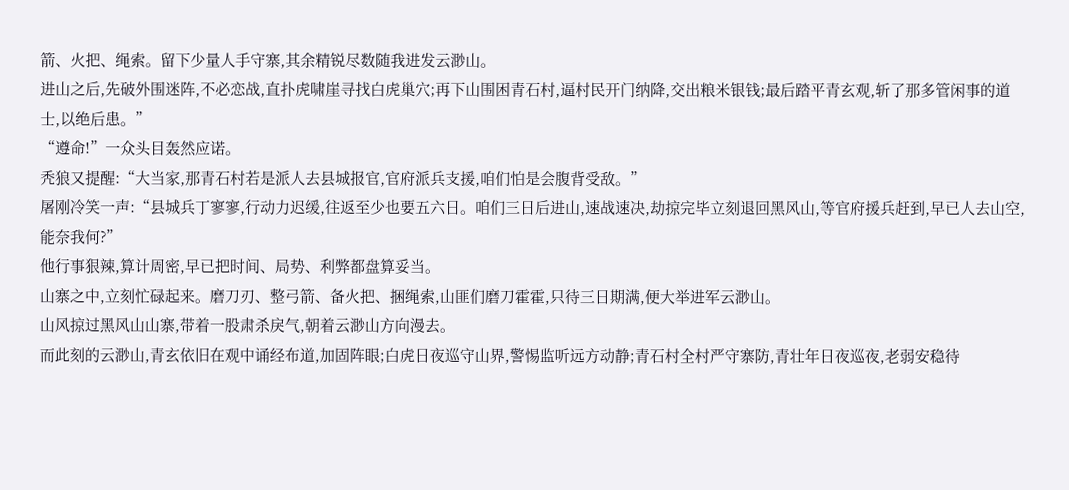箭、火把、绳索。留下少量人手守寨,其余精锐尽数随我进发云渺山。
进山之后,先破外围迷阵,不必恋战,直扑虎啸崖寻找白虎巢穴;再下山围困青石村,逼村民开门纳降,交出粮米银钱;最后踏平青玄观,斩了那多管闲事的道士,以绝后患。”
“遵命!”一众头目轰然应诺。
秃狼又提醒:“大当家,那青石村若是派人去县城报官,官府派兵支援,咱们怕是会腹背受敌。”
屠刚冷笑一声:“县城兵丁寥寥,行动力迟缓,往返至少也要五六日。咱们三日后进山,速战速决,劫掠完毕立刻退回黑风山,等官府援兵赶到,早已人去山空,能奈我何?”
他行事狠辣,算计周密,早已把时间、局势、利弊都盘算妥当。
山寨之中,立刻忙碌起来。磨刀刃、整弓箭、备火把、捆绳索,山匪们磨刀霍霍,只待三日期满,便大举进军云渺山。
山风掠过黑风山山寨,带着一股肃杀戾气,朝着云渺山方向漫去。
而此刻的云渺山,青玄依旧在观中诵经布道,加固阵眼;白虎日夜巡守山界,警惕监听远方动静;青石村全村严守寨防,青壮年日夜巡夜,老弱安稳待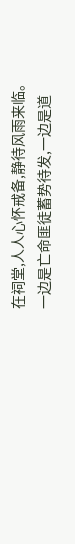在祠堂,人人心怀戒备,静待风雨来临。
一边是亡命匪徒蓄势待发,一边是道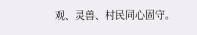观、灵兽、村民同心固守。